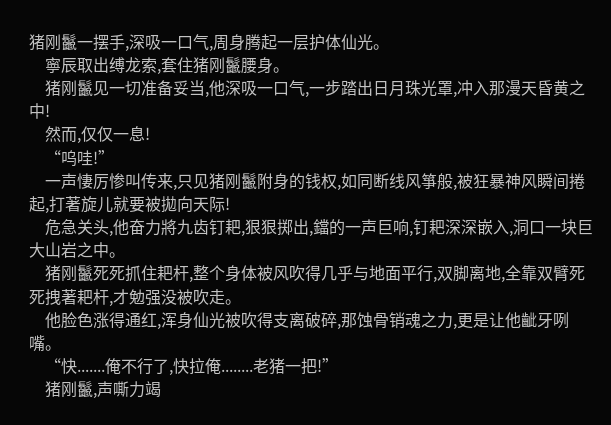猪刚鬣一摆手,深吸一口气,周身腾起一层护体仙光。
    寧辰取出缚龙索,套住猪刚鬣腰身。
    猪刚鬣见一切准备妥当,他深吸一口气,一步踏出日月珠光罩,冲入那漫天昏黄之中!
    然而,仅仅一息!
    “呜哇!”
    一声悽厉惨叫传来,只见猪刚鬣附身的钱权,如同断线风箏般,被狂暴神风瞬间捲起,打著旋儿就要被拋向天际!
    危急关头,他奋力將九齿钉耙,狠狠掷出,鐺的一声巨响,钉耙深深嵌入,洞口一块巨大山岩之中。
    猪刚鬣死死抓住耙杆,整个身体被风吹得几乎与地面平行,双脚离地,全靠双臂死死拽著耙杆,才勉强没被吹走。
    他脸色涨得通红,浑身仙光被吹得支离破碎,那蚀骨销魂之力,更是让他齜牙咧嘴。
    “快.......俺不行了,快拉俺........老猪一把!”
    猪刚鬣,声嘶力竭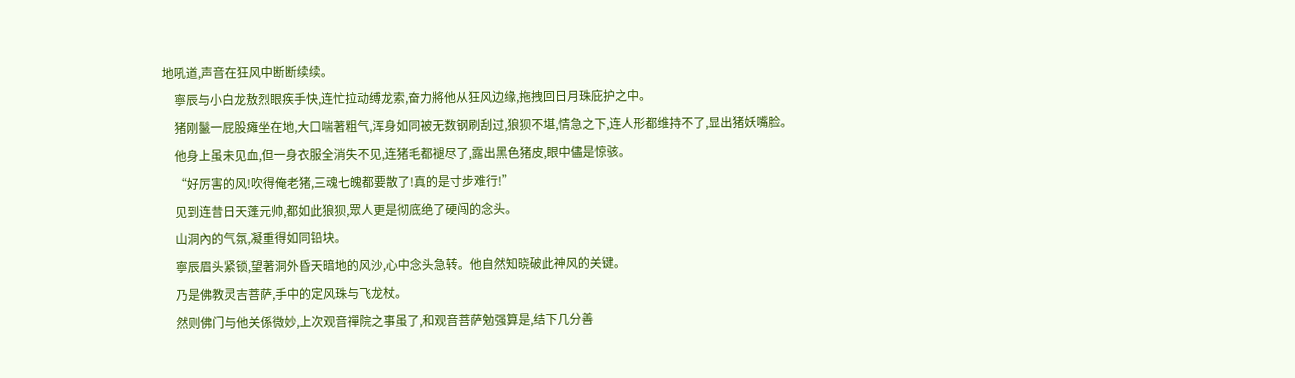地吼道,声音在狂风中断断续续。
    寧辰与小白龙敖烈眼疾手快,连忙拉动缚龙索,奋力將他从狂风边缘,拖拽回日月珠庇护之中。
    猪刚鬣一屁股瘫坐在地,大口喘著粗气,浑身如同被无数钢刷刮过,狼狈不堪,情急之下,连人形都维持不了,显出猪妖嘴脸。
    他身上虽未见血,但一身衣服全消失不见,连猪毛都褪尽了,露出黑色猪皮,眼中儘是惊骇。
    “好厉害的风!吹得俺老猪,三魂七魄都要散了!真的是寸步难行!”
    见到连昔日天蓬元帅,都如此狼狈,眾人更是彻底绝了硬闯的念头。
    山洞內的气氛,凝重得如同铅块。
    寧辰眉头紧锁,望著洞外昏天暗地的风沙,心中念头急转。他自然知晓破此神风的关键。
    乃是佛教灵吉菩萨,手中的定风珠与飞龙杖。
    然则佛门与他关係微妙,上次观音禪院之事虽了,和观音菩萨勉强算是,结下几分善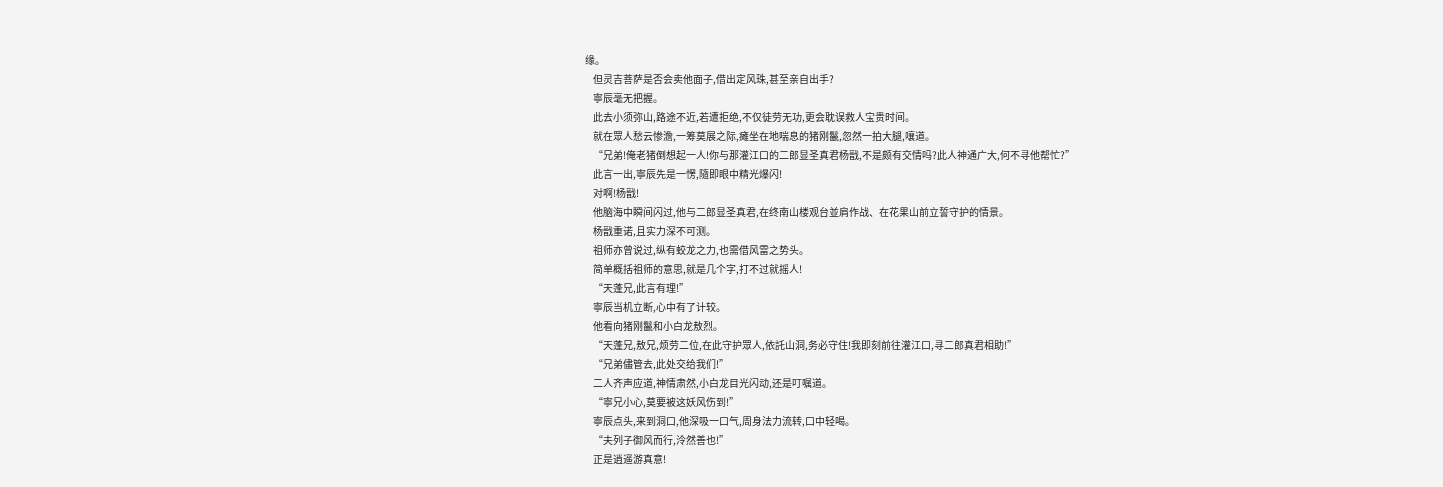缘。
    但灵吉菩萨是否会卖他面子,借出定风珠,甚至亲自出手?
    寧辰毫无把握。
    此去小须弥山,路途不近,若遭拒绝,不仅徒劳无功,更会耽误救人宝贵时间。
    就在眾人愁云惨澹,一筹莫展之际,瘫坐在地喘息的猪刚鬣,忽然一拍大腿,嚷道。
    “兄弟!俺老猪倒想起一人!你与那灌江口的二郎显圣真君杨戩,不是颇有交情吗?此人神通广大,何不寻他帮忙?”
    此言一出,寧辰先是一愣,隨即眼中精光爆闪!
    对啊!杨戩!
    他脑海中瞬间闪过,他与二郎显圣真君,在终南山楼观台並肩作战、在花果山前立誓守护的情景。
    杨戩重诺,且实力深不可测。
    祖师亦曾说过,纵有蛟龙之力,也需借风雷之势头。
    简单概括祖师的意思,就是几个字,打不过就摇人!
    “天蓬兄,此言有理!”
    寧辰当机立断,心中有了计较。
    他看向猪刚鬣和小白龙敖烈。
    “天蓬兄,敖兄,烦劳二位,在此守护眾人,依託山洞,务必守住!我即刻前往灌江口,寻二郎真君相助!”
    “兄弟儘管去,此处交给我们!”
    二人齐声应道,神情肃然,小白龙目光闪动,还是叮嘱道。
    “寧兄小心,莫要被这妖风伤到!”
    寧辰点头,来到洞口,他深吸一口气,周身法力流转,口中轻喝。
    “夫列子御风而行,泠然善也!”
    正是逍遥游真意!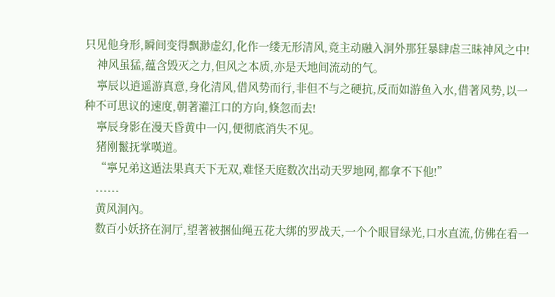只见他身形,瞬间变得飘渺虚幻,化作一缕无形清风,竟主动融入洞外那狂暴肆虐三昧神风之中!
    神风虽猛,蕴含毁灭之力,但风之本质,亦是天地间流动的气。
    寧辰以逍遥游真意,身化清风,借风势而行,非但不与之硬抗,反而如游鱼入水,借著风势,以一种不可思议的速度,朝著灌江口的方向,倏忽而去!
    寧辰身影在漫天昏黄中一闪,便彻底消失不见。
    猪刚鬣抚掌嘆道。
    “寧兄弟这遁法果真天下无双,难怪天庭数次出动天罗地网,都拿不下他!”
    ......
    黄风洞內。
    数百小妖挤在洞厅,望著被捆仙绳五花大绑的罗战天,一个个眼冒绿光,口水直流,仿佛在看一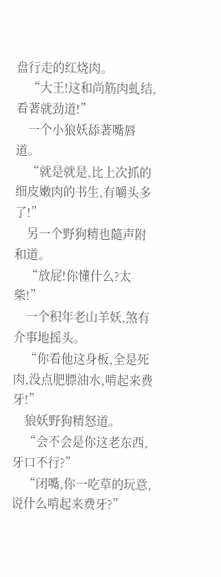盘行走的红烧肉。
    “大王!这和尚筋肉虬结,看著就劲道!”
    一个小狼妖舔著嘴唇道。
    “就是就是,比上次抓的细皮嫩肉的书生,有嚼头多了!”
    另一个野狗精也隨声附和道。
    “放屁!你懂什么?太柴!”
    一个积年老山羊妖,煞有介事地摇头。
    “你看他这身板,全是死肉,没点肥膘油水,啃起来费牙!”
    狼妖野狗精怒道。
    “会不会是你这老东西,牙口不行?”
    “闭嘴,你一吃草的玩意,说什么啃起来费牙?”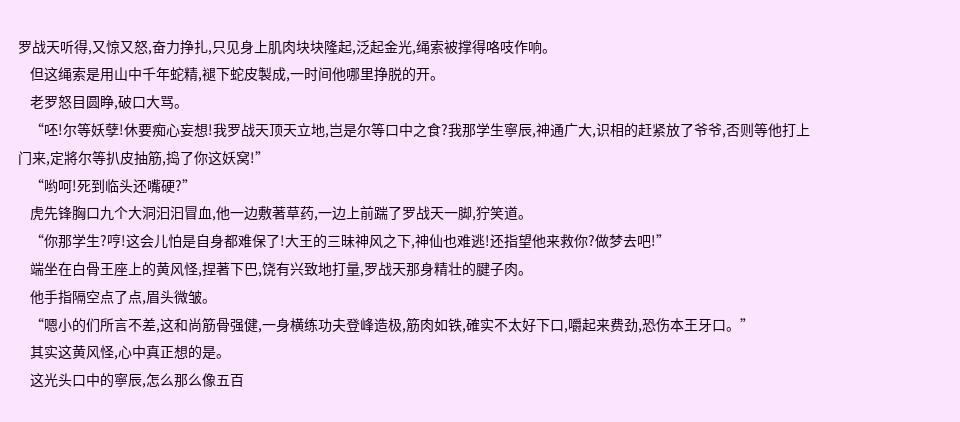罗战天听得,又惊又怒,奋力挣扎,只见身上肌肉块块隆起,泛起金光,绳索被撑得咯吱作响。
    但这绳索是用山中千年蛇精,褪下蛇皮製成,一时间他哪里挣脱的开。
    老罗怒目圆睁,破口大骂。
    “呸!尔等妖孽!休要痴心妄想!我罗战天顶天立地,岂是尔等口中之食?我那学生寧辰,神通广大,识相的赶紧放了爷爷,否则等他打上门来,定將尔等扒皮抽筋,捣了你这妖窝!”
    “哟呵!死到临头还嘴硬?”
    虎先锋胸口九个大洞汩汩冒血,他一边敷著草药,一边上前踹了罗战天一脚,狞笑道。
    “你那学生?哼!这会儿怕是自身都难保了!大王的三昧神风之下,神仙也难逃!还指望他来救你?做梦去吧!”
    端坐在白骨王座上的黄风怪,捏著下巴,饶有兴致地打量,罗战天那身精壮的腱子肉。
    他手指隔空点了点,眉头微皱。
    “嗯小的们所言不差,这和尚筋骨强健,一身横练功夫登峰造极,筋肉如铁,確实不太好下口,嚼起来费劲,恐伤本王牙口。”
    其实这黄风怪,心中真正想的是。
    这光头口中的寧辰,怎么那么像五百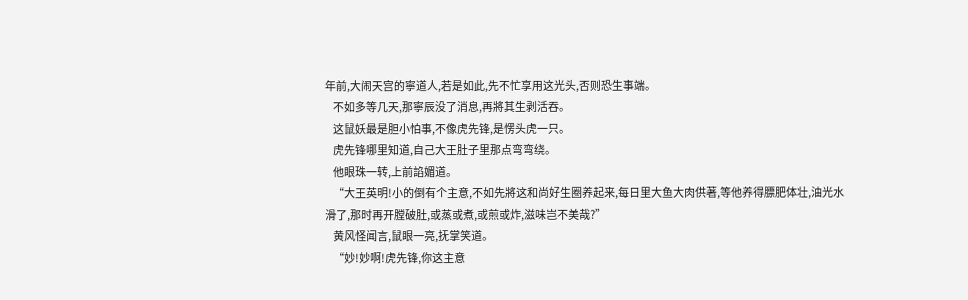年前,大闹天宫的寧道人,若是如此,先不忙享用这光头,否则恐生事端。
    不如多等几天,那寧辰没了消息,再將其生剥活吞。
    这鼠妖最是胆小怕事,不像虎先锋,是愣头虎一只。
    虎先锋哪里知道,自己大王肚子里那点弯弯绕。
    他眼珠一转,上前諂媚道。
    “大王英明!小的倒有个主意,不如先將这和尚好生圈养起来,每日里大鱼大肉供著,等他养得膘肥体壮,油光水滑了,那时再开膛破肚,或蒸或煮,或煎或炸,滋味岂不美哉?”
    黄风怪闻言,鼠眼一亮,抚掌笑道。
    “妙!妙啊!虎先锋,你这主意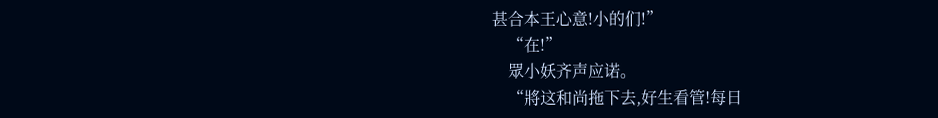甚合本王心意!小的们!”
    “在!”
    眾小妖齐声应诺。
    “將这和尚拖下去,好生看管!每日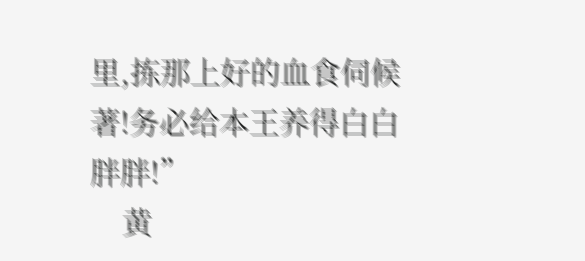里,拣那上好的血食伺候著!务必给本王养得白白胖胖!”
    黄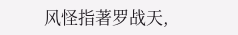风怪指著罗战天,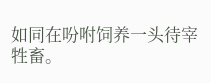如同在吩咐饲养一头待宰牲畜。